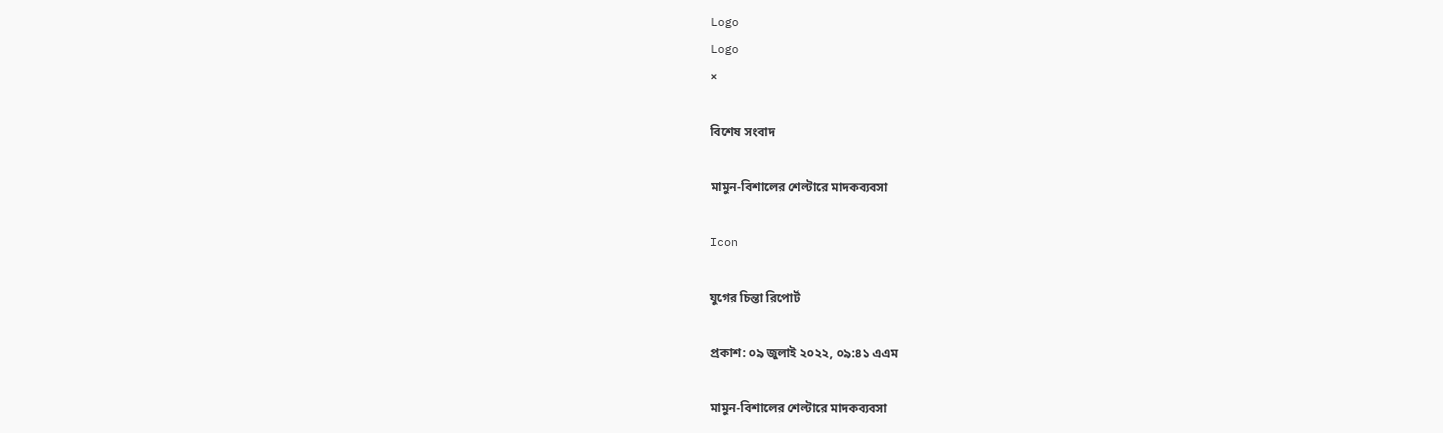Logo
Logo
×

বিশেষ সংবাদ

মামুন-বিশালের শেল্টারে মাদকব্যবসা

Icon

যুগের চিন্তা রিপোর্ট

প্রকাশ: ০৯ জুলাই ২০২২, ০৯:৪১ এএম

মামুন-বিশালের শেল্টারে মাদকব্যবসা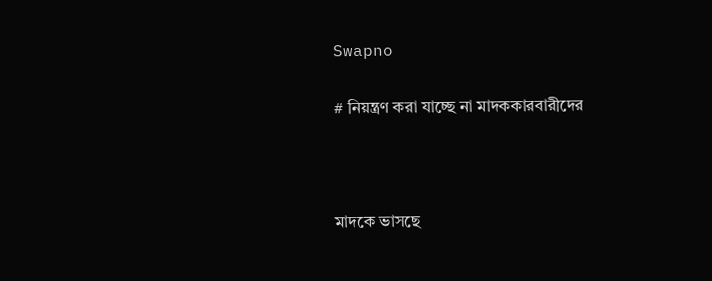Swapno

# নিয়ন্ত্রণ করা যাচ্ছে না মাদককারবারীদের



মাদকে ভাসছে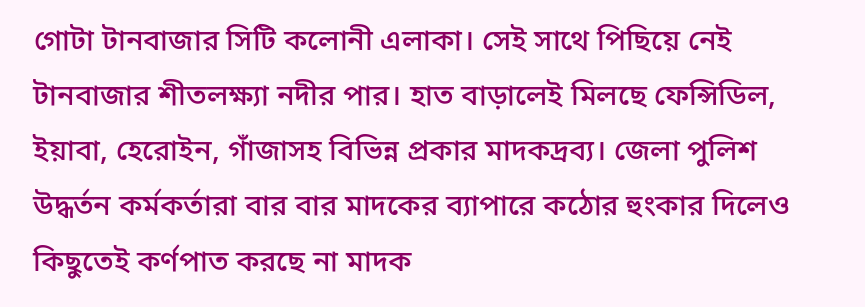গোটা টানবাজার সিটি কলোনী এলাকা। সেই সাথে পিছিয়ে নেই টানবাজার শীতলক্ষ্যা নদীর পার। হাত বাড়ালেই মিলছে ফেন্সিডিল, ইয়াবা, হেরোইন, গাঁজাসহ বিভিন্ন প্রকার মাদকদ্রব্য। জেলা পুলিশ উদ্ধর্তন কর্মকর্তারা বার বার মাদকের ব্যাপারে কঠোর হুংকার দিলেও কিছুতেই কর্ণপাত করছে না মাদক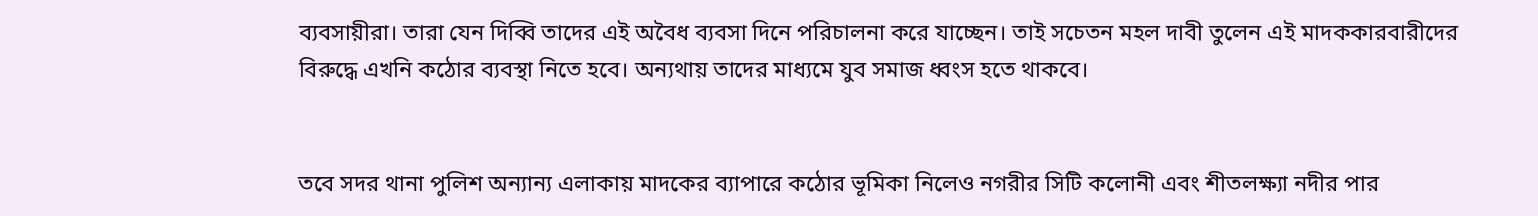ব্যবসায়ীরা। তারা যেন দিব্বি তাদের এই অবৈধ ব্যবসা দিনে পরিচালনা করে যাচ্ছেন। তাই সচেতন মহল দাবী তুলেন এই মাদককারবারীদের বিরুদ্ধে এখনি কঠোর ব্যবস্থা নিতে হবে। অন্যথায় তাদের মাধ্যমে যুব সমাজ ধ্বংস হতে থাকবে।


তবে সদর থানা পুলিশ অন্যান্য এলাকায় মাদকের ব্যাপারে কঠোর ভূমিকা নিলেও নগরীর সিটি কলোনী এবং শীতলক্ষ্যা নদীর পার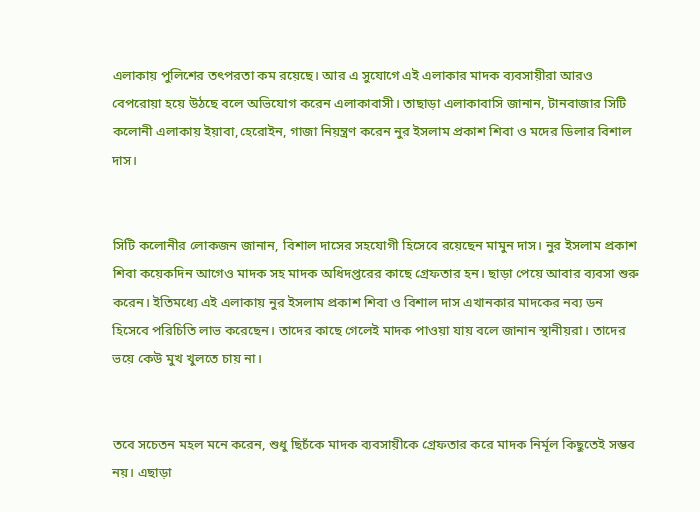এলাকায় পুলিশের তৎপরতা কম রয়েছে। আর এ সুযোগে এই এলাকার মাদক ব্যবসায়ীরা আরও বেপরোয়া হয়ে উঠছে বলে অভিযোগ করেন এলাকাবাসী। তাছাড়া এলাকাবাসি জানান, টানবাজার সিটি কলোনী এলাকায় ইয়াবা,হেরোইন, গাজা নিয়ন্ত্রণ করেন নুর ইসলাম প্রকাশ শিবা ও মদের ডিলার বিশাল দাস।


সিটি কলোনীর লোকজন জানান, বিশাল দাসের সহযোগী হিসেবে রয়েছেন মামুন দাস। নুর ইসলাম প্রকাশ শিবা কয়েকদিন আগেও মাদক সহ মাদক অধিদপ্তরের কাছে গ্রেফতার হন। ছাড়া পেয়ে আবার ব্যবসা শুরু করেন। ইতিমধ্যে এই এলাকায় নুর ইসলাম প্রকাশ শিবা ও বিশাল দাস এখানকার মাদকের নব্য ডন হিসেবে পরিচিতি লাভ করেছেন। তাদের কাছে গেলেই মাদক পাওয়া যায় বলে জানান স্থানীয়রা। তাদের ভয়ে কেউ মুখ খুলতে চায় না।


তবে সচেতন মহল মনে করেন, শুধু ছিচঁকে মাদক ব্যবসায়ীকে গ্রেফতার করে মাদক নির্মূল কিছুতেই সম্ভব নয়। এছাড়া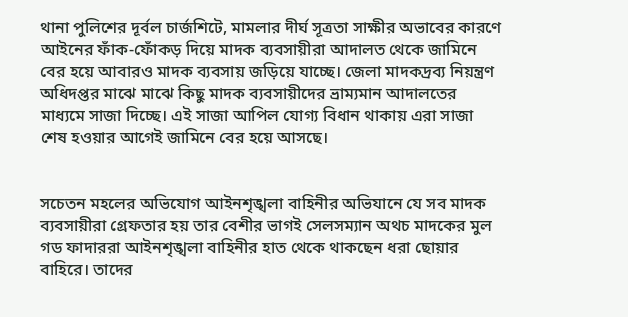থানা পুলিশের দূর্বল চার্জশিটে, মামলার দীর্ঘ সূত্রতা সাক্ষীর অভাবের কারণে আইনের ফাঁক-ফোঁকড় দিয়ে মাদক ব্যবসায়ীরা আদালত থেকে জামিনে বের হয়ে আবারও মাদক ব্যবসায় জড়িয়ে যাচ্ছে। জেলা মাদকদ্রব্য নিয়ন্ত্রণ অধিদপ্তর মাঝে মাঝে কিছু মাদক ব্যবসায়ীদের ভ্রাম্যমান আদালতের মাধ্যমে সাজা দিচ্ছে। এই সাজা আপিল যোগ্য বিধান থাকায় এরা সাজা শেষ হওয়ার আগেই জামিনে বের হয়ে আসছে।


সচেতন মহলের অভিযোগ আইনশৃঙ্খলা বাহিনীর অভিযানে যে সব মাদক ব্যবসায়ীরা গ্রেফতার হয় তার বেশীর ভাগই সেলসম্যান অথচ মাদকের মুল গড ফাদাররা আইনশৃঙ্খলা বাহিনীর হাত থেকে থাকছেন ধরা ছোয়ার বাহিরে। তাদের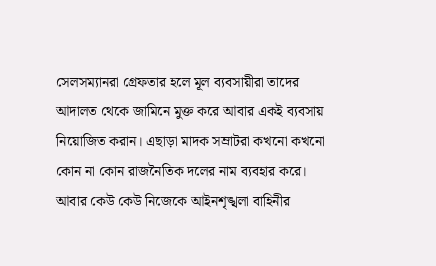সেলসম্যানরা গ্রেফতার হলে মূল ব্যবসায়ীরা তাদের আদালত থেকে জামিনে মুক্ত করে আবার একই ব্যবসায় নিয়োজিত করান। এছাড়া মাদক সম্রাটরা কখনো কখনো কোন না কোন রাজনৈতিক দলের নাম ব্যবহার করে। আবার কেউ কেউ নিজেকে আইনশৃঙ্খলা বাহিনীর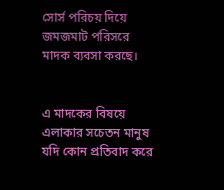সোর্স পরিচয় দিয়ে জমজমাট পরিসরে মাদক ব্যবসা করছে।


এ মাদকের বিষয়ে এলাকার সচেতন মানুষ যদি কোন প্রতিবাদ করে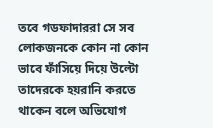তবে গডফাদাররা সে সব লোকজনকে কোন না কোন ভাবে ফাঁসিয়ে দিয়ে উল্টো তাদেরকে হয়রানি করতে থাকেন বলে অভিযোগ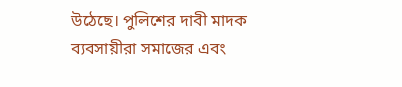উঠেছে। পুলিশের দাবী মাদক ব্যবসায়ীরা সমাজের এবং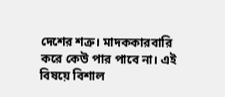দেশের শত্রু। মাদককারবারি করে কেউ পার পাবে না। এই বিষয়ে বিশাল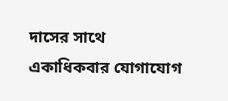দাসের সাথে একাধিকবার যোগাযোগ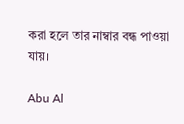করা হলে তার নাম্বার বন্ধ পাওয়া যায়।

Abu Al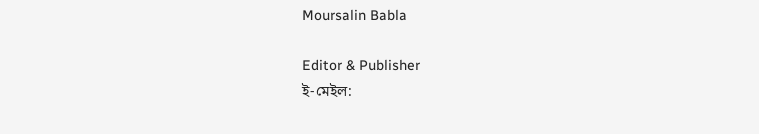Moursalin Babla

Editor & Publisher
ই-মেইল: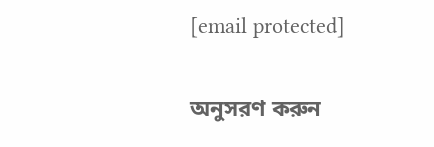[email protected]

অনুসরণ করুন